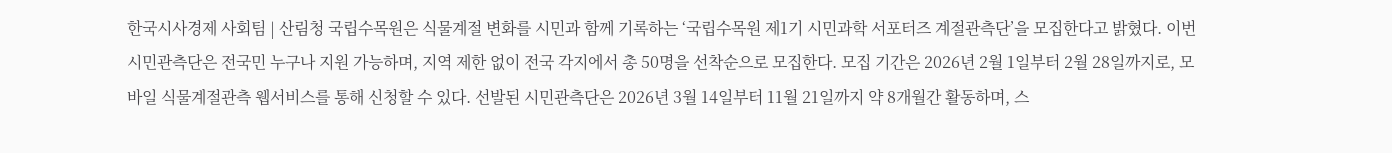한국시사경제 사회팀 | 산림청 국립수목원은 식물계절 변화를 시민과 함께 기록하는 ‘국립수목원 제1기 시민과학 서포터즈 계절관측단’을 모집한다고 밝혔다. 이번 시민관측단은 전국민 누구나 지원 가능하며, 지역 제한 없이 전국 각지에서 총 50명을 선착순으로 모집한다. 모집 기간은 2026년 2월 1일부터 2월 28일까지로, 모바일 식물계절관측 웹서비스를 통해 신청할 수 있다. 선발된 시민관측단은 2026년 3월 14일부터 11월 21일까지 약 8개월간 활동하며, 스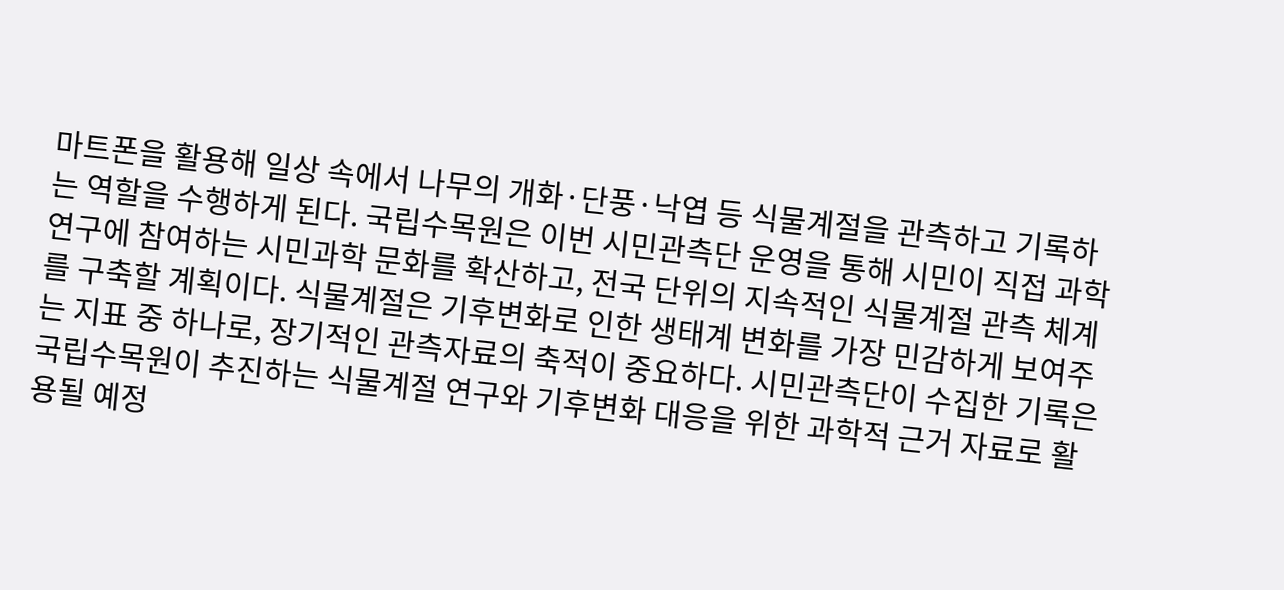마트폰을 활용해 일상 속에서 나무의 개화·단풍·낙엽 등 식물계절을 관측하고 기록하는 역할을 수행하게 된다. 국립수목원은 이번 시민관측단 운영을 통해 시민이 직접 과학 연구에 참여하는 시민과학 문화를 확산하고, 전국 단위의 지속적인 식물계절 관측 체계를 구축할 계획이다. 식물계절은 기후변화로 인한 생태계 변화를 가장 민감하게 보여주는 지표 중 하나로, 장기적인 관측자료의 축적이 중요하다. 시민관측단이 수집한 기록은 국립수목원이 추진하는 식물계절 연구와 기후변화 대응을 위한 과학적 근거 자료로 활용될 예정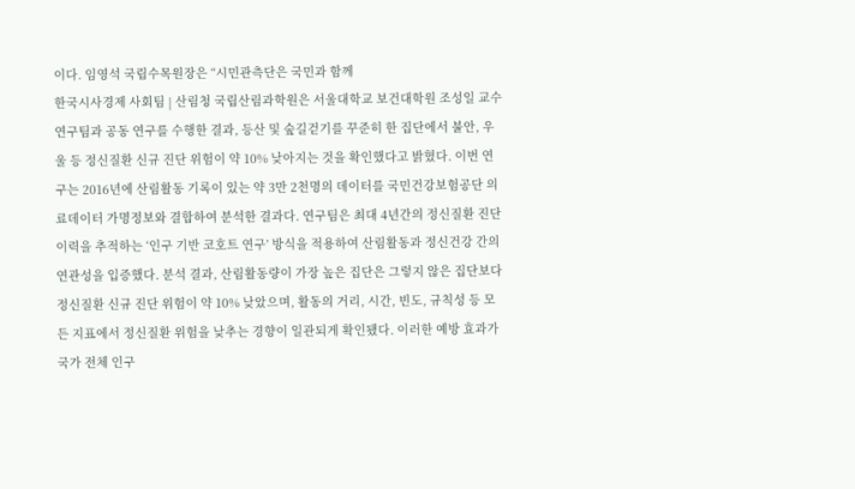이다. 임영석 국립수목원장은 “시민관측단은 국민과 함께
한국시사경제 사회팀 | 산림청 국립산림과학원은 서울대학교 보건대학원 조성일 교수 연구팀과 공동 연구를 수행한 결과, 등산 및 숲길걷기를 꾸준히 한 집단에서 불안, 우울 등 정신질환 신규 진단 위험이 약 10% 낮아지는 것을 확인했다고 밝혔다. 이번 연구는 2016년에 산림활동 기록이 있는 약 3만 2천명의 데이터를 국민건강보험공단 의료데이터 가명정보와 결합하여 분석한 결과다. 연구팀은 최대 4년간의 정신질환 진단 이력을 추적하는 ‘인구 기반 코호트 연구’ 방식을 적용하여 산림활동과 정신건강 간의 연관성을 입증했다. 분석 결과, 산림활동량이 가장 높은 집단은 그렇지 않은 집단보다 정신질환 신규 진단 위험이 약 10% 낮았으며, 활동의 거리, 시간, 빈도, 규칙성 등 모든 지표에서 정신질환 위험을 낮추는 경향이 일관되게 확인됐다. 이러한 예방 효과가 국가 전체 인구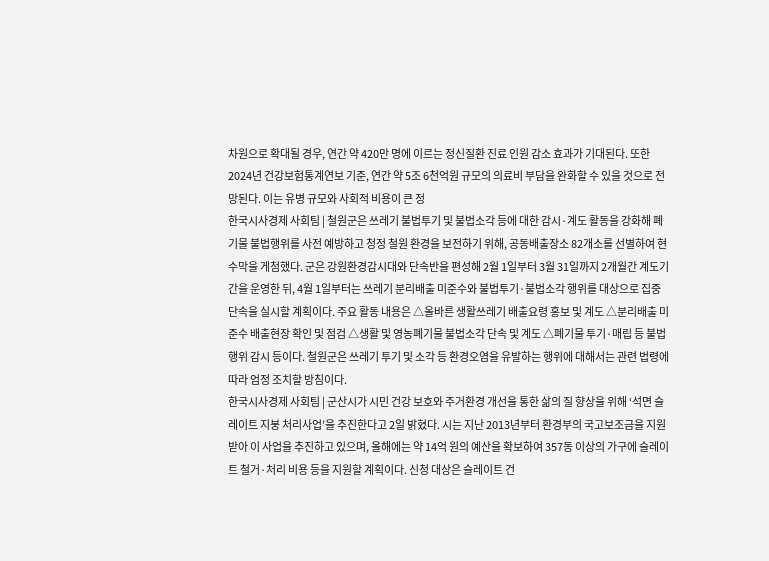차원으로 확대될 경우, 연간 약 420만 명에 이르는 정신질환 진료 인원 감소 효과가 기대된다. 또한 2024년 건강보험통계연보 기준, 연간 약 5조 6천억원 규모의 의료비 부담을 완화할 수 있을 것으로 전망된다. 이는 유병 규모와 사회적 비용이 큰 정
한국시사경제 사회팀 | 철원군은 쓰레기 불법투기 및 불법소각 등에 대한 감시·계도 활동을 강화해 폐기물 불법행위를 사전 예방하고 청정 철원 환경을 보전하기 위해, 공동배출장소 82개소를 선별하여 현수막을 게첨했다. 군은 강원환경감시대와 단속반을 편성해 2월 1일부터 3월 31일까지 2개월간 계도기간을 운영한 뒤, 4월 1일부터는 쓰레기 분리배출 미준수와 불법투기·불법소각 행위를 대상으로 집중 단속을 실시할 계획이다. 주요 활동 내용은 △올바른 생활쓰레기 배출요령 홍보 및 계도 △분리배출 미준수 배출현장 확인 및 점검 △생활 및 영농폐기물 불법소각 단속 및 계도 △폐기물 투기·매립 등 불법행위 감시 등이다. 철원군은 쓰레기 투기 및 소각 등 환경오염을 유발하는 행위에 대해서는 관련 법령에 따라 엄정 조치할 방침이다.
한국시사경제 사회팀 | 군산시가 시민 건강 보호와 주거환경 개선을 통한 삶의 질 향상을 위해 ‘석면 슬레이트 지붕 처리사업’을 추진한다고 2일 밝혔다. 시는 지난 2013년부터 환경부의 국고보조금을 지원받아 이 사업을 추진하고 있으며, 올해에는 약 14억 원의 예산을 확보하여 357동 이상의 가구에 슬레이트 철거·처리 비용 등을 지원할 계획이다. 신청 대상은 슬레이트 건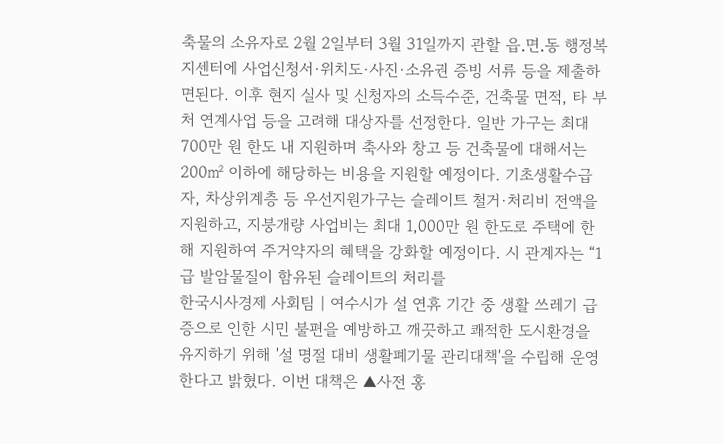축물의 소유자로 2월 2일부터 3월 31일까지 관할 읍․면․동 행정복지센터에 사업신청서·위치도·사진·소유권 증빙 서류 등을 제출하면된다. 이후 현지 실사 및 신청자의 소득수준, 건축물 면적, 타 부처 연계사업 등을 고려해 대상자를 선정한다. 일반 가구는 최대 700만 원 한도 내 지원하며 축사와 창고 등 건축물에 대해서는 200㎡ 이하에 해당하는 비용을 지원할 예정이다. 기초생활수급자, 차상위계층 등 우선지원가구는 슬레이트 철거·처리비 전액을 지원하고, 지붕개량 사업비는 최대 1,000만 원 한도로 주택에 한해 지원하여 주거약자의 혜택을 강화할 예정이다. 시 관계자는 “1급 발암물질이 함유된 슬레이트의 처리를
한국시사경제 사회팀 | 여수시가 설 연휴 기간 중 생활 쓰레기 급증으로 인한 시민 불편을 예방하고 깨끗하고 쾌적한 도시환경을 유지하기 위해 '설 명절 대비 생활폐기물 관리대책'을 수립해 운영한다고 밝혔다. 이번 대책은 ▲사전 홍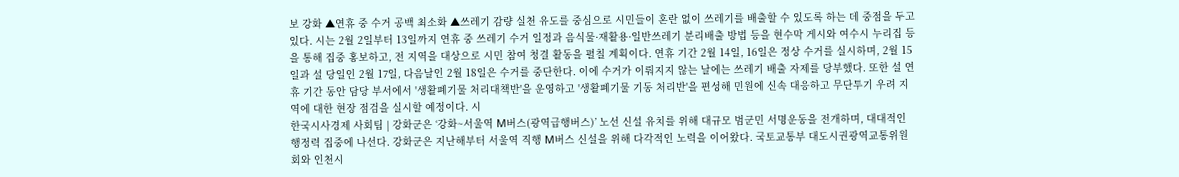보 강화 ▲연휴 중 수거 공백 최소화 ▲쓰레기 감량 실천 유도를 중심으로 시민들이 혼란 없이 쓰레기를 배출할 수 있도록 하는 데 중점을 두고 있다. 시는 2월 2일부터 13일까지 연휴 중 쓰레기 수거 일정과 음식물·재활용·일반쓰레기 분리배출 방법 등을 현수막 게시와 여수시 누리집 등을 통해 집중 홍보하고, 전 지역을 대상으로 시민 참여 청결 활동을 펼칠 계획이다. 연휴 기간 2월 14일, 16일은 정상 수거를 실시하며, 2월 15일과 설 당일인 2월 17일, 다음날인 2월 18일은 수거를 중단한다. 이에 수거가 이뤄지지 않는 날에는 쓰레기 배출 자제를 당부했다. 또한 설 연휴 기간 동안 담당 부서에서 '생활폐기물 처리대책반'을 운영하고 '생활폐기물 기동 처리반'을 편성해 민원에 신속 대응하고 무단투기 우려 지역에 대한 현장 점검을 실시할 예정이다. 시
한국시사경제 사회팀 | 강화군은 ‘강화~서울역 M버스(광역급행버스)’ 노선 신설 유치를 위해 대규모 범군민 서명운동을 전개하며, 대대적인 행정력 집중에 나선다. 강화군은 지난해부터 서울역 직행 M버스 신설을 위해 다각적인 노력을 이어왔다. 국토교통부 대도시권광역교통위원회와 인천시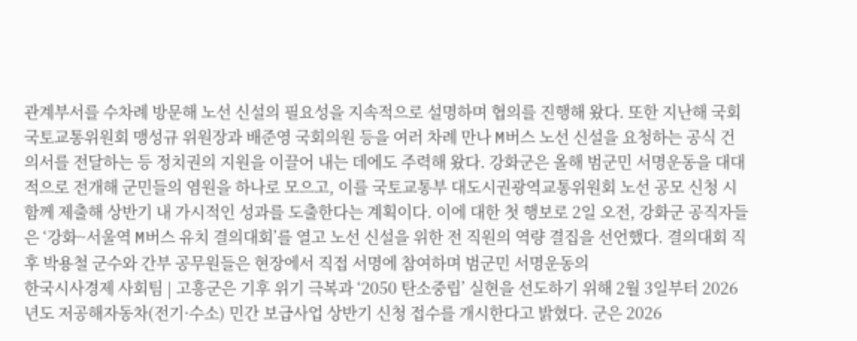관계부서를 수차례 방문해 노선 신설의 필요성을 지속적으로 설명하며 협의를 진행해 왔다. 또한 지난해 국회 국토교통위원회 맹성규 위원장과 배준영 국회의원 등을 여러 차례 만나 M버스 노선 신설을 요청하는 공식 건의서를 전달하는 등 정치권의 지원을 이끌어 내는 데에도 주력해 왔다. 강화군은 올해 범군민 서명운동을 대대적으로 전개해 군민들의 염원을 하나로 모으고, 이를 국토교통부 대도시권광역교통위원회 노선 공모 신청 시 함께 제출해 상반기 내 가시적인 성과를 도출한다는 계획이다. 이에 대한 첫 행보로 2일 오전, 강화군 공직자들은 ‘강화~서울역 M버스 유치 결의대회’를 열고 노선 신설을 위한 전 직원의 역량 결집을 선언했다. 결의대회 직후 박용철 군수와 간부 공무원들은 현장에서 직접 서명에 참여하며 범군민 서명운동의
한국시사경제 사회팀 | 고흥군은 기후 위기 극복과 ‘2050 탄소중립’ 실현을 선도하기 위해 2월 3일부터 2026년도 저공해자동차(전기·수소) 민간 보급사업 상반기 신청 접수를 개시한다고 밝혔다. 군은 2026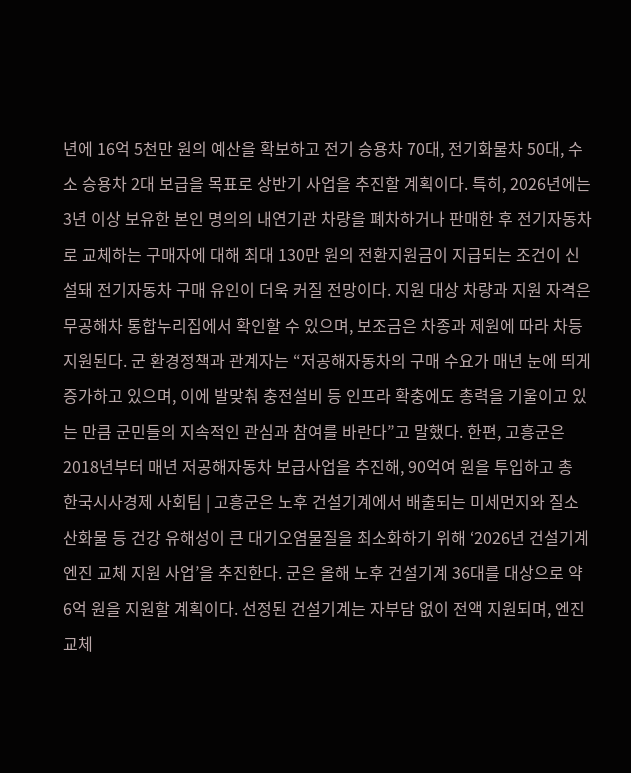년에 16억 5천만 원의 예산을 확보하고 전기 승용차 70대, 전기화물차 50대, 수소 승용차 2대 보급을 목표로 상반기 사업을 추진할 계획이다. 특히, 2026년에는 3년 이상 보유한 본인 명의의 내연기관 차량을 폐차하거나 판매한 후 전기자동차로 교체하는 구매자에 대해 최대 130만 원의 전환지원금이 지급되는 조건이 신설돼 전기자동차 구매 유인이 더욱 커질 전망이다. 지원 대상 차량과 지원 자격은 무공해차 통합누리집에서 확인할 수 있으며, 보조금은 차종과 제원에 따라 차등 지원된다. 군 환경정책과 관계자는 “저공해자동차의 구매 수요가 매년 눈에 띄게 증가하고 있으며, 이에 발맞춰 충전설비 등 인프라 확충에도 총력을 기울이고 있는 만큼 군민들의 지속적인 관심과 참여를 바란다”고 말했다. 한편, 고흥군은 2018년부터 매년 저공해자동차 보급사업을 추진해, 90억여 원을 투입하고 총
한국시사경제 사회팀 | 고흥군은 노후 건설기계에서 배출되는 미세먼지와 질소산화물 등 건강 유해성이 큰 대기오염물질을 최소화하기 위해 ‘2026년 건설기계 엔진 교체 지원 사업’을 추진한다. 군은 올해 노후 건설기계 36대를 대상으로 약 6억 원을 지원할 계획이다. 선정된 건설기계는 자부담 없이 전액 지원되며, 엔진 교체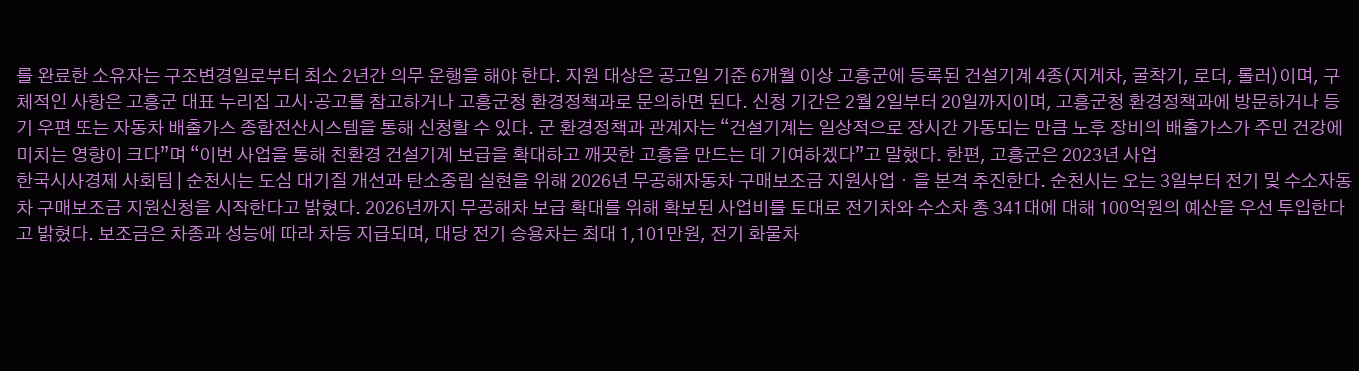를 완료한 소유자는 구조변경일로부터 최소 2년간 의무 운행을 해야 한다. 지원 대상은 공고일 기준 6개월 이상 고흥군에 등록된 건설기계 4종(지게차, 굴착기, 로더, 롤러)이며, 구체적인 사항은 고흥군 대표 누리집 고시·공고를 참고하거나 고흥군청 환경정책과로 문의하면 된다. 신청 기간은 2월 2일부터 20일까지이며, 고흥군청 환경정책과에 방문하거나 등기 우편 또는 자동차 배출가스 종합전산시스템을 통해 신청할 수 있다. 군 환경정책과 관계자는 “건설기계는 일상적으로 장시간 가동되는 만큼 노후 장비의 배출가스가 주민 건강에 미치는 영향이 크다”며 “이번 사업을 통해 친환경 건설기계 보급을 확대하고 깨끗한 고흥을 만드는 데 기여하겠다”고 말했다. 한편, 고흥군은 2023년 사업
한국시사경제 사회팀 | 순천시는 도심 대기질 개선과 탄소중립 실현을 위해 2026년 무공해자동차 구매보조금 지원사업・을 본격 추진한다. 순천시는 오는 3일부터 전기 및 수소자동차 구매보조금 지원신청을 시작한다고 밝혔다. 2026년까지 무공해차 보급 확대를 위해 확보된 사업비를 토대로 전기차와 수소차 총 341대에 대해 100억원의 예산을 우선 투입한다고 밝혔다. 보조금은 차종과 성능에 따라 차등 지급되며, 대당 전기 승용차는 최대 1,101만원, 전기 화물차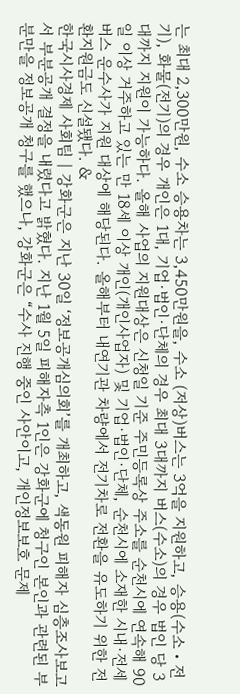는 최대 2,300만원, 수소 승용차는 3,450만원을, 수소 (저상)버스는 3억을 지원하고, 승용(수소・전기), 화물(전기)의 경우 개인은 1대, 기업·법인·단체의 경우 최대 3대까지 버스(수소)의 경우 법인 당 3대까지 지원이 가능하다. 올해 사업의 지원대상은 신청일 기준 주민등록상 주소를 순천시에 연속해 90일 이상 거주하고 있는 만 18세 이상 개인(개인사업자) 및 기업·법인·단체, 순천시에 소재한 시내·전세버스 운수사가 지원 대상에 해당된다. 올해부터 내연기관 차량에서 전기차로 전환을 유도하기 위한 전환지원금도 신설됐다. &
한국시사경제 사회팀 | 강화군은 지난 30일 ‘정보공개심의회’를 개최하고, 색동원 피해자 심층조사보고서 부분공개 결정을 내렸다고 밝혔다. 지난 1월 5일 피해자측 1인은 강화군에 청구인 본인과 관련된 부분만을 정보공개 청구를 했으나, 강화군은 “수사 진행 중인 사안이고, 개인정보보호 문제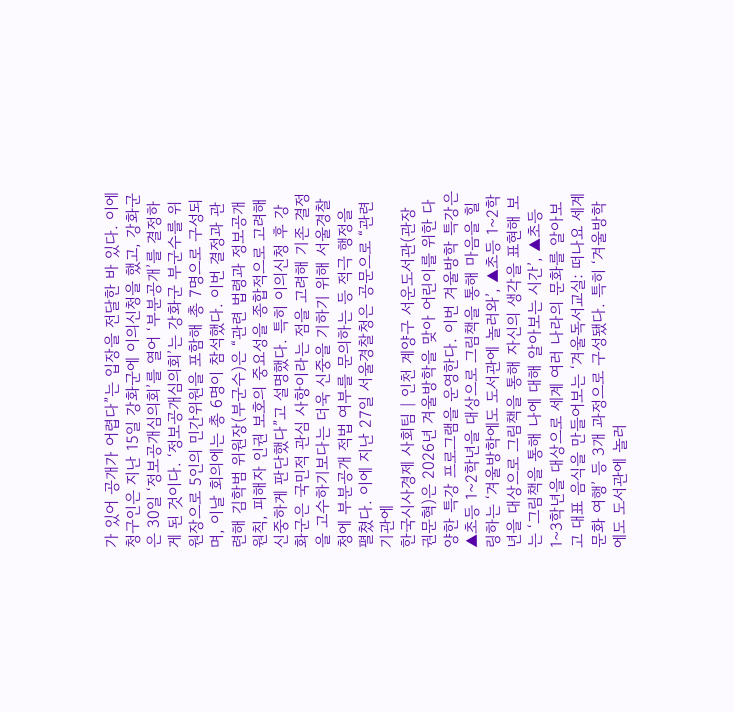가 있어 공개가 어렵다”는 입장을 전달한 바 있다. 이에 청구인은 지난 15일 강화군에 이의신청을 했고, 강화군은 30일 ‘정보공개심의회’를 열어 ‘부분공개’를 결정하게 된 것이다. ‘정보공개심의회’는 강화군 부군수를 위원장으로 5인의 민간위원을 포함해 총 7명으로 구성되며, 이날 회의에는 총 6명이 참석했다. 이번 결정과 관련해 김학범 위원장(부군수)은 “관련 법령과 정보공개 원칙, 피해자 인권 보호의 중요성을 종합적으로 고려해 신중하게 판단했다”고 설명했다. 특히 이의신청 후 강화군은 국민적 관심 사항이라는 점을 고려해 기존 결정을 고수하기보다는 더욱 신중을 기하기 위해 서울경찰청에 부분공개 적법 여부를 문의하는 등 적극 행정을 펼쳤다. 이에 지난 27일 서울경찰청은 공문으로 “관련기관에
한국시사경제 사회팀 | 인천 계양구 서운도서관(관장 권문혁)은 2026년 겨울방학을 맞아 어린이를 위한 다양한 특강 프로그램을 운영한다. 이번 겨울방학 특강은 ▲초등 1~2학년을 대상으로 그림책을 통해 마음을 힐링하는 ‘겨울방학에도 도서관에 놀러와’, ▲초등 1~2학년을 대상으로 그림책을 통해 자신의 생각을 표현해 보는 ‘그림책을 통해 나에 대해 알아보는 시간’, ▲초등 1~3학년을 대상으로 세계 여러 나라의 문화를 알아보고 대표 음식을 만들어보는 ‘겨울독서교실: 떠나요 세계 문화 여행’ 등 3개 과정으로 구성됐다. 특히 ‘겨울방학에도 도서관에 놀러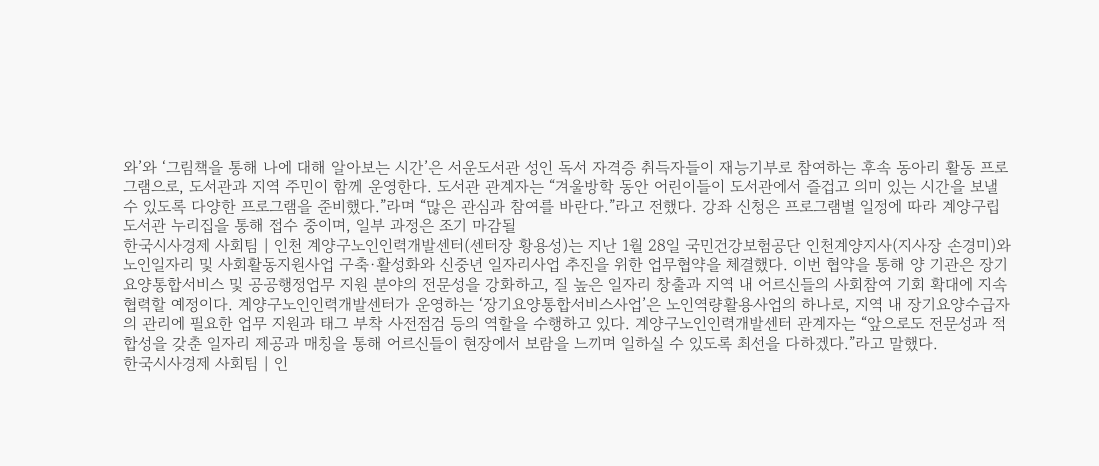와’와 ‘그림책을 통해 나에 대해 알아보는 시간’은 서운도서관 성인 독서 자격증 취득자들이 재능기부로 참여하는 후속 동아리 활동 프로그램으로, 도서관과 지역 주민이 함께 운영한다. 도서관 관계자는 “겨울방학 동안 어린이들이 도서관에서 즐겁고 의미 있는 시간을 보낼 수 있도록 다양한 프로그램을 준비했다.”라며 “많은 관심과 참여를 바란다.”라고 전했다. 강좌 신청은 프로그램별 일정에 따라 계양구립도서관 누리집을 통해 접수 중이며, 일부 과정은 조기 마감될
한국시사경제 사회팀 | 인천 계양구노인인력개발센터(센터장 황용성)는 지난 1월 28일 국민건강보험공단 인천계양지사(지사장 손경미)와 노인일자리 및 사회활동지원사업 구축·활성화와 신중년 일자리사업 추진을 위한 업무협약을 체결했다. 이번 협약을 통해 양 기관은 장기요양통합서비스 및 공공행정업무 지원 분야의 전문성을 강화하고, 질 높은 일자리 창출과 지역 내 어르신들의 사회참여 기회 확대에 지속 협력할 예정이다. 계양구노인인력개발센터가 운영하는 ‘장기요양통합서비스사업’은 노인역량활용사업의 하나로, 지역 내 장기요양수급자의 관리에 필요한 업무 지원과 태그 부착 사전점검 등의 역할을 수행하고 있다. 계양구노인인력개발센터 관계자는 “앞으로도 전문성과 적합성을 갖춘 일자리 제공과 매칭을 통해 어르신들이 현장에서 보람을 느끼며 일하실 수 있도록 최선을 다하겠다.”라고 말했다.
한국시사경제 사회팀 | 인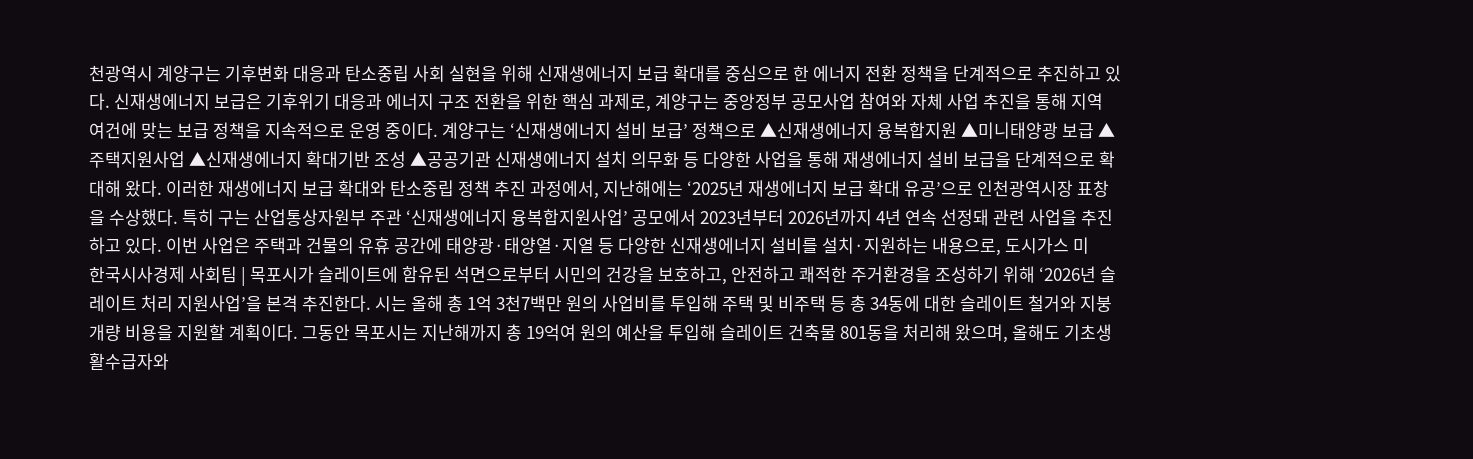천광역시 계양구는 기후변화 대응과 탄소중립 사회 실현을 위해 신재생에너지 보급 확대를 중심으로 한 에너지 전환 정책을 단계적으로 추진하고 있다. 신재생에너지 보급은 기후위기 대응과 에너지 구조 전환을 위한 핵심 과제로, 계양구는 중앙정부 공모사업 참여와 자체 사업 추진을 통해 지역 여건에 맞는 보급 정책을 지속적으로 운영 중이다. 계양구는 ‘신재생에너지 설비 보급’ 정책으로 ▲신재생에너지 융복합지원 ▲미니태양광 보급 ▲주택지원사업 ▲신재생에너지 확대기반 조성 ▲공공기관 신재생에너지 설치 의무화 등 다양한 사업을 통해 재생에너지 설비 보급을 단계적으로 확대해 왔다. 이러한 재생에너지 보급 확대와 탄소중립 정책 추진 과정에서, 지난해에는 ‘2025년 재생에너지 보급 확대 유공’으로 인천광역시장 표창을 수상했다. 특히 구는 산업통상자원부 주관 ‘신재생에너지 융복합지원사업’ 공모에서 2023년부터 2026년까지 4년 연속 선정돼 관련 사업을 추진하고 있다. 이번 사업은 주택과 건물의 유휴 공간에 태양광·태양열·지열 등 다양한 신재생에너지 설비를 설치·지원하는 내용으로, 도시가스 미
한국시사경제 사회팀 | 목포시가 슬레이트에 함유된 석면으로부터 시민의 건강을 보호하고, 안전하고 쾌적한 주거환경을 조성하기 위해 ‘2026년 슬레이트 처리 지원사업’을 본격 추진한다. 시는 올해 총 1억 3천7백만 원의 사업비를 투입해 주택 및 비주택 등 총 34동에 대한 슬레이트 철거와 지붕개량 비용을 지원할 계획이다. 그동안 목포시는 지난해까지 총 19억여 원의 예산을 투입해 슬레이트 건축물 801동을 처리해 왔으며, 올해도 기초생활수급자와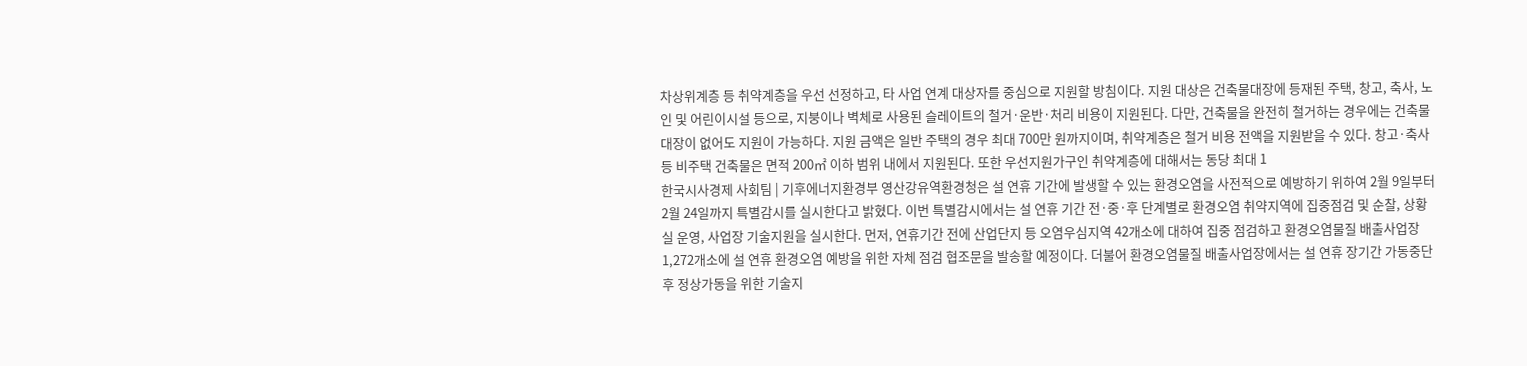차상위계층 등 취약계층을 우선 선정하고, 타 사업 연계 대상자를 중심으로 지원할 방침이다. 지원 대상은 건축물대장에 등재된 주택, 창고, 축사, 노인 및 어린이시설 등으로, 지붕이나 벽체로 사용된 슬레이트의 철거·운반·처리 비용이 지원된다. 다만, 건축물을 완전히 철거하는 경우에는 건축물대장이 없어도 지원이 가능하다. 지원 금액은 일반 주택의 경우 최대 700만 원까지이며, 취약계층은 철거 비용 전액을 지원받을 수 있다. 창고·축사 등 비주택 건축물은 면적 200㎡ 이하 범위 내에서 지원된다. 또한 우선지원가구인 취약계층에 대해서는 동당 최대 1
한국시사경제 사회팀 | 기후에너지환경부 영산강유역환경청은 설 연휴 기간에 발생할 수 있는 환경오염을 사전적으로 예방하기 위하여 2월 9일부터 2월 24일까지 특별감시를 실시한다고 밝혔다. 이번 특별감시에서는 설 연휴 기간 전·중·후 단계별로 환경오염 취약지역에 집중점검 및 순찰, 상황실 운영, 사업장 기술지원을 실시한다. 먼저, 연휴기간 전에 산업단지 등 오염우심지역 42개소에 대하여 집중 점검하고 환경오염물질 배출사업장 1,272개소에 설 연휴 환경오염 예방을 위한 자체 점검 협조문을 발송할 예정이다. 더불어 환경오염물질 배출사업장에서는 설 연휴 장기간 가동중단 후 정상가동을 위한 기술지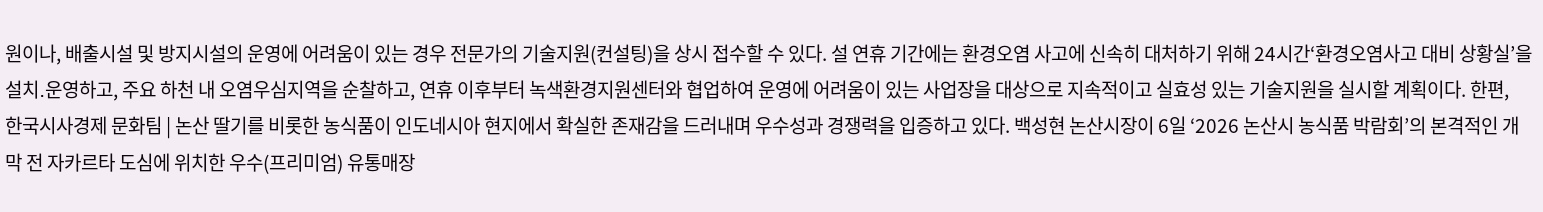원이나, 배출시설 및 방지시설의 운영에 어려움이 있는 경우 전문가의 기술지원(컨설팅)을 상시 접수할 수 있다. 설 연휴 기간에는 환경오염 사고에 신속히 대처하기 위해 24시간‘환경오염사고 대비 상황실’을 설치․운영하고, 주요 하천 내 오염우심지역을 순찰하고, 연휴 이후부터 녹색환경지원센터와 협업하여 운영에 어려움이 있는 사업장을 대상으로 지속적이고 실효성 있는 기술지원을 실시할 계획이다. 한편,
한국시사경제 문화팀 | 논산 딸기를 비롯한 농식품이 인도네시아 현지에서 확실한 존재감을 드러내며 우수성과 경쟁력을 입증하고 있다. 백성현 논산시장이 6일 ‘2026 논산시 농식품 박람회’의 본격적인 개막 전 자카르타 도심에 위치한 우수(프리미엄) 유통매장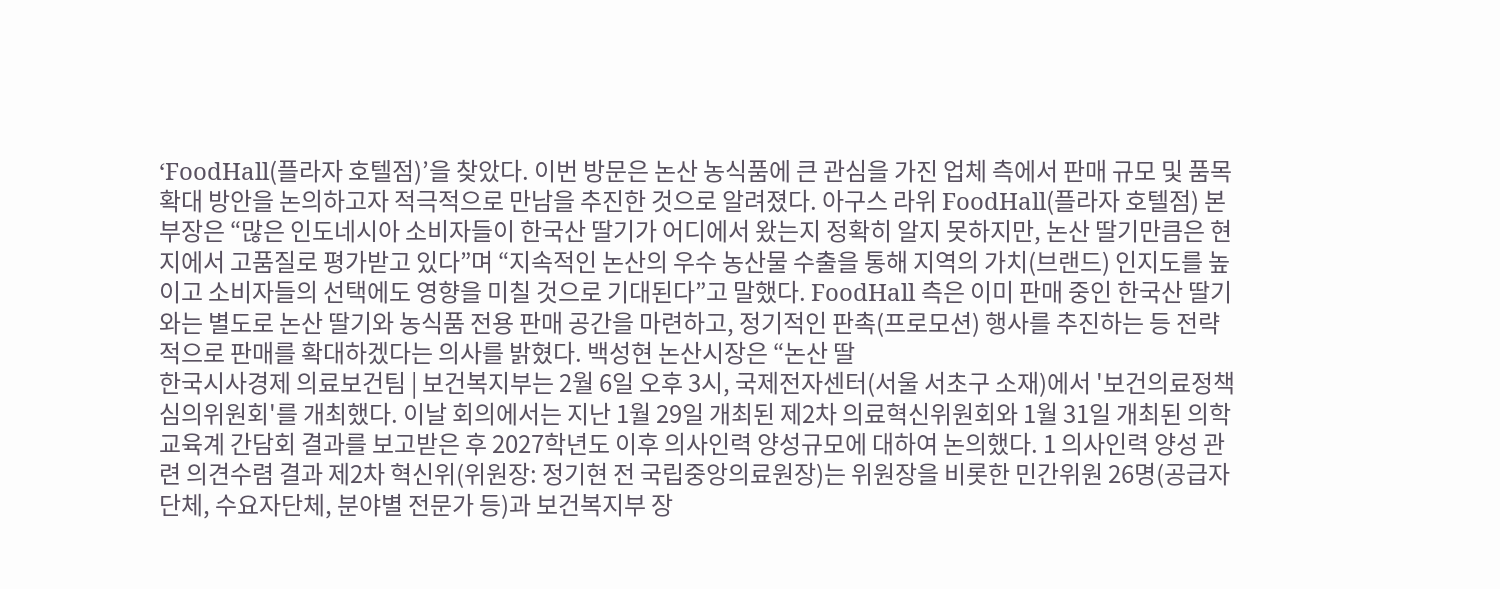‘FoodHall(플라자 호텔점)’을 찾았다. 이번 방문은 논산 농식품에 큰 관심을 가진 업체 측에서 판매 규모 및 품목 확대 방안을 논의하고자 적극적으로 만남을 추진한 것으로 알려졌다. 아구스 라위 FoodHall(플라자 호텔점) 본부장은 “많은 인도네시아 소비자들이 한국산 딸기가 어디에서 왔는지 정확히 알지 못하지만, 논산 딸기만큼은 현지에서 고품질로 평가받고 있다”며 “지속적인 논산의 우수 농산물 수출을 통해 지역의 가치(브랜드) 인지도를 높이고 소비자들의 선택에도 영향을 미칠 것으로 기대된다”고 말했다. FoodHall 측은 이미 판매 중인 한국산 딸기와는 별도로 논산 딸기와 농식품 전용 판매 공간을 마련하고, 정기적인 판촉(프로모션) 행사를 추진하는 등 전략적으로 판매를 확대하겠다는 의사를 밝혔다. 백성현 논산시장은 “논산 딸
한국시사경제 의료보건팀 | 보건복지부는 2월 6일 오후 3시, 국제전자센터(서울 서초구 소재)에서 '보건의료정책심의위원회'를 개최했다. 이날 회의에서는 지난 1월 29일 개최된 제2차 의료혁신위원회와 1월 31일 개최된 의학교육계 간담회 결과를 보고받은 후 2027학년도 이후 의사인력 양성규모에 대하여 논의했다. 1 의사인력 양성 관련 의견수렴 결과 제2차 혁신위(위원장: 정기현 전 국립중앙의료원장)는 위원장을 비롯한 민간위원 26명(공급자단체, 수요자단체, 분야별 전문가 등)과 보건복지부 장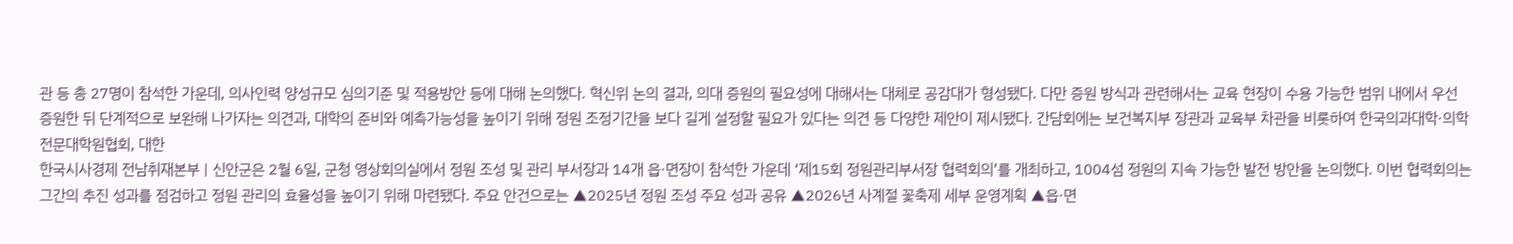관 등 총 27명이 참석한 가운데, 의사인력 양성규모 심의기준 및 적용방안 등에 대해 논의했다. 혁신위 논의 결과, 의대 증원의 필요성에 대해서는 대체로 공감대가 형성됐다. 다만 증원 방식과 관련해서는 교육 현장이 수용 가능한 범위 내에서 우선 증원한 뒤 단계적으로 보완해 나가자는 의견과, 대학의 준비와 예측가능성을 높이기 위해 정원 조정기간을 보다 길게 설정할 필요가 있다는 의견 등 다양한 제안이 제시됐다. 간담회에는 보건복지부 장관과 교육부 차관을 비롯하여 한국의과대학·의학전문대학원협회, 대한
한국시사경제 전남취재본부 | 신안군은 2월 6일, 군청 영상회의실에서 정원 조성 및 관리 부서장과 14개 읍·면장이 참석한 가운데 ‘제15회 정원관리부서장 협력회의’를 개최하고, 1004섬 정원의 지속 가능한 발전 방안을 논의했다. 이번 협력회의는 그간의 추진 성과를 점검하고 정원 관리의 효율성을 높이기 위해 마련됐다. 주요 안건으로는 ▲2025년 정원 조성 주요 성과 공유 ▲2026년 사계절 꽃축제 세부 운영계획 ▲읍·면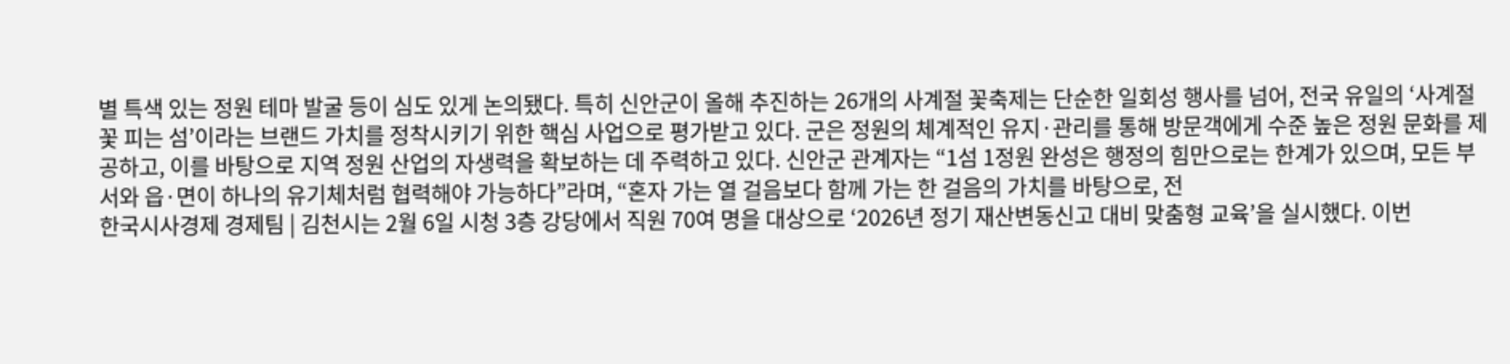별 특색 있는 정원 테마 발굴 등이 심도 있게 논의됐다. 특히 신안군이 올해 추진하는 26개의 사계절 꽃축제는 단순한 일회성 행사를 넘어, 전국 유일의 ‘사계절 꽃 피는 섬’이라는 브랜드 가치를 정착시키기 위한 핵심 사업으로 평가받고 있다. 군은 정원의 체계적인 유지·관리를 통해 방문객에게 수준 높은 정원 문화를 제공하고, 이를 바탕으로 지역 정원 산업의 자생력을 확보하는 데 주력하고 있다. 신안군 관계자는 “1섬 1정원 완성은 행정의 힘만으로는 한계가 있으며, 모든 부서와 읍·면이 하나의 유기체처럼 협력해야 가능하다”라며, “혼자 가는 열 걸음보다 함께 가는 한 걸음의 가치를 바탕으로, 전
한국시사경제 경제팀 | 김천시는 2월 6일 시청 3층 강당에서 직원 70여 명을 대상으로 ‘2026년 정기 재산변동신고 대비 맞춤형 교육’을 실시했다. 이번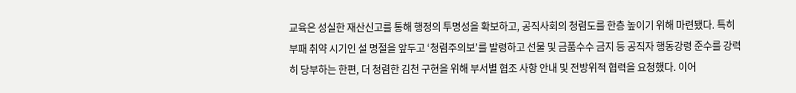교육은 성실한 재산신고를 통해 행정의 투명성을 확보하고, 공직사회의 청렴도를 한층 높이기 위해 마련됐다. 특히 부패 취약 시기인 설 명절을 앞두고 ‘청렴주의보’를 발령하고 선물 및 금품수수 금지 등 공직자 행동강령 준수를 강력히 당부하는 한편, 더 청렴한 김천 구현을 위해 부서별 협조 사항 안내 및 전방위적 협력을 요청했다. 이어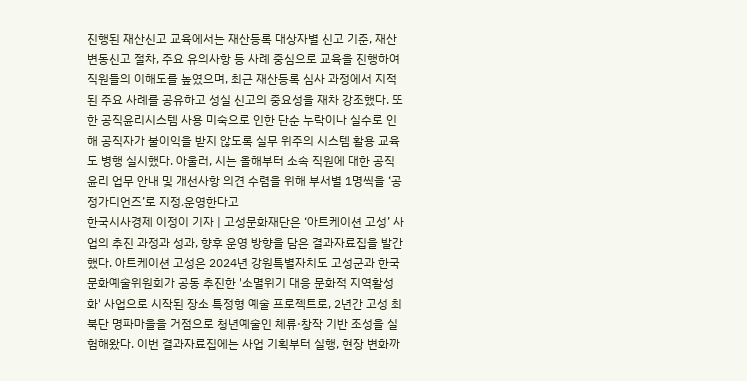진행된 재산신고 교육에서는 재산등록 대상자별 신고 기준, 재산변동신고 절차, 주요 유의사항 등 사례 중심으로 교육을 진행하여 직원들의 이해도를 높였으며, 최근 재산등록 심사 과정에서 지적된 주요 사례를 공유하고 성실 신고의 중요성을 재차 강조했다. 또한 공직윤리시스템 사용 미숙으로 인한 단순 누락이나 실수로 인해 공직자가 불이익을 받지 않도록 실무 위주의 시스템 활용 교육도 병행 실시했다. 아울러, 시는 올해부터 소속 직원에 대한 공직윤리 업무 안내 및 개선사항 의견 수렴을 위해 부서별 1명씩을 ‘공정가디언즈’로 지정․운영한다고
한국시사경제 이정이 기자 | 고성문화재단은 ‘아트케이션 고성’ 사업의 추진 과정과 성과, 향후 운영 방향을 담은 결과자료집을 발간했다. 아트케이션 고성은 2024년 강원특별자치도 고성군과 한국문화예술위원회가 공동 추진한 '소멸위기 대응 문화적 지역활성화' 사업으로 시작된 장소 특정형 예술 프로젝트로, 2년간 고성 최북단 명파마을을 거점으로 청년예술인 체류·창작 기반 조성을 실험해왔다. 이번 결과자료집에는 사업 기획부터 실행, 현장 변화까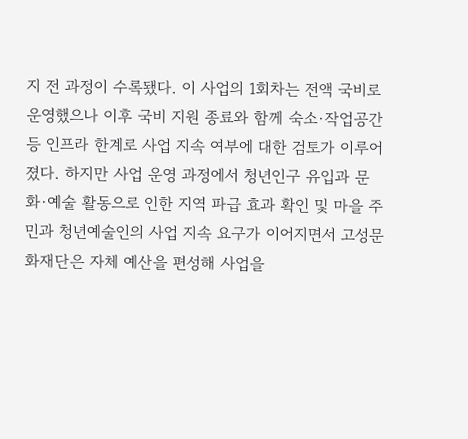지 전 과정이 수록됐다. 이 사업의 1회차는 전액 국비로 운영했으나 이후 국비 지원 종료와 함께 숙소·작업공간 등 인프라 한계로 사업 지속 여부에 대한 검토가 이루어졌다. 하지만 사업 운영 과정에서 청년인구 유입과 문화·예술 활동으로 인한 지역 파급 효과 확인 및 마을 주민과 청년예술인의 사업 지속 요구가 이어지면서 고성문화재단은 자체 예산을 편성해 사업을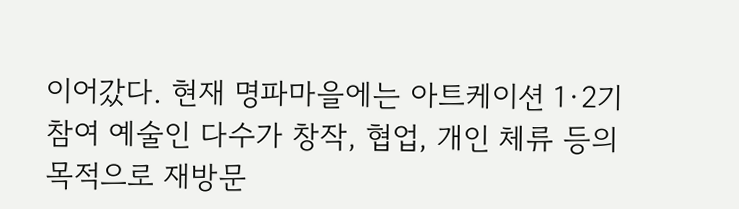이어갔다. 현재 명파마을에는 아트케이션 1·2기 참여 예술인 다수가 창작, 협업, 개인 체류 등의 목적으로 재방문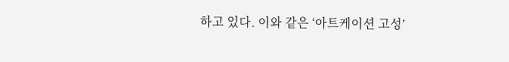하고 있다. 이와 같은 ‘아트케이션 고성’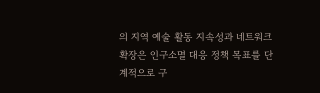의 지역 예술 활동 지속성과 네트워크 확장은 인구소멸 대응 정책 목표를 단계적으로 구